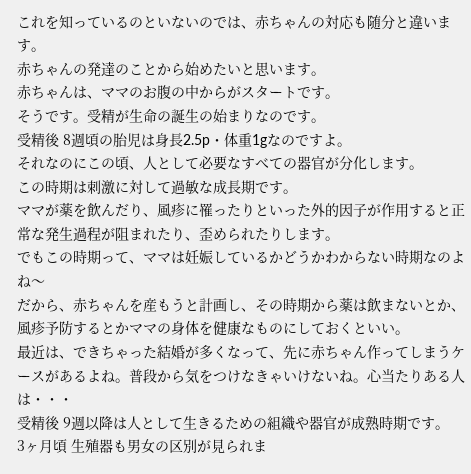これを知っているのといないのでは、赤ちゃんの対応も随分と違います。
赤ちゃんの発達のことから始めたいと思います。
赤ちゃんは、ママのお腹の中からがスタートです。
そうです。受精が生命の誕生の始まりなのです。
受精後 8週頃の胎児は身長2.5p・体重1gなのですよ。
それなのにこの頃、人として必要なすべての器官が分化します。
この時期は刺激に対して過敏な成長期です。
ママが薬を飲んだり、風疹に罹ったりといった外的因子が作用すると正常な発生過程が阻まれたり、歪められたりします。
でもこの時期って、ママは妊娠しているかどうかわからない時期なのよね〜
だから、赤ちゃんを産もうと計画し、その時期から薬は飲まないとか、風疹予防するとかママの身体を健康なものにしておくといい。
最近は、できちゃった結婚が多くなって、先に赤ちゃん作ってしまうケースがあるよね。普段から気をつけなきゃいけないね。心当たりある人は・・・
受精後 9週以降は人として生きるための組織や器官が成熟時期です。
3ヶ月頃 生殖器も男女の区別が見られま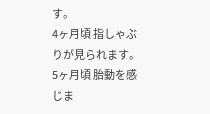す。
4ヶ月頃 指しゃぶりが見られます。
5ヶ月頃 胎動を感じま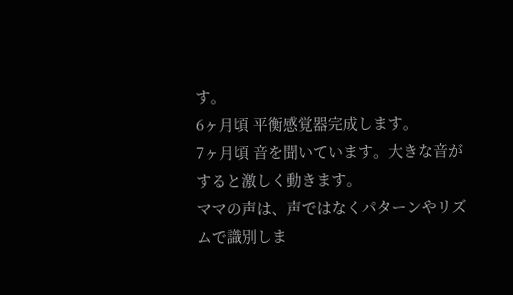す。
6ヶ月頃 平衡感覚器完成します。
7ヶ月頃 音を聞いています。大きな音がすると激しく動きます。
ママの声は、声ではなくパターンやリズムで識別しま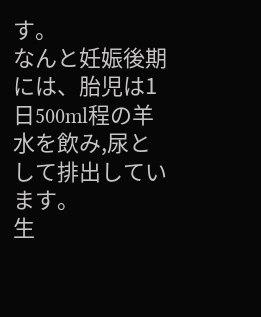す。
なんと妊娠後期には、胎児は1日500ml程の羊水を飲み,尿として排出しています。
生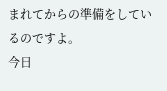まれてからの準備をしているのですよ。
今日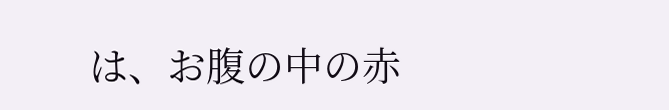は、お腹の中の赤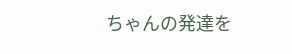ちゃんの発達を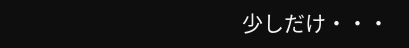少しだけ・・・